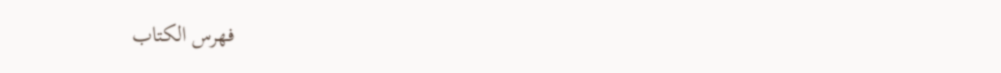فهرس الكتاب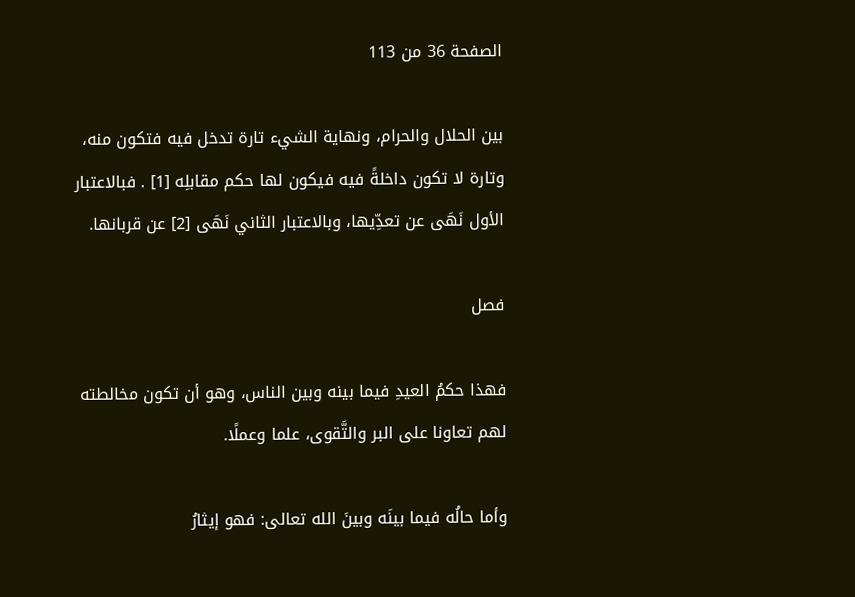الصفحة 36 من 113

بين الحلال والحرام، ونهاية الشيء تارة تدخل فيه فتكون منه، وتارة لا تكون داخلةً فيه فيكون لها حكم مقابلِه [1] . فبالاعتبار الأول نَهَى عن تعدِّيها، وبالاعتبار الثاني نَهَى [2] عن قربانها.

فصل

فهذا حكمُ العيدِ فيما بينه وبين الناس، وهو أن تكون مخالطته لهم تعاونا على البر والتَّقوى، علما وعملًا.

وأما حالُه فيما بينَه وبينَ الله تعالى: فهو إيثارُ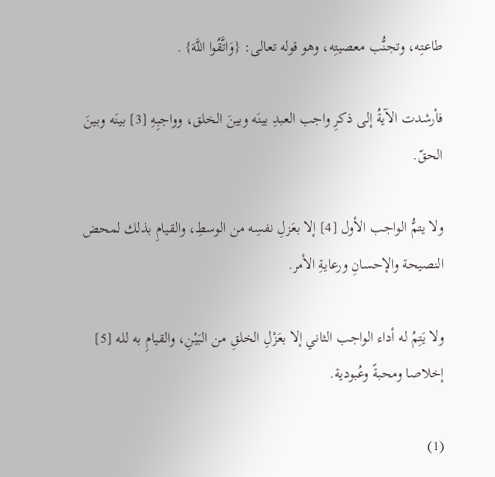طاعتِه، وتجنُّب معصيتِه، وهو قوله تعالى: {وَاتَّقُوا اللَّهَ} .

فأرشدت الآيةُ إلى ذكرِ واجب العبدِ بينَه وبينَ الخلق، وواجبِهِ [3] بينَه وبينَ الحقّ.

ولا يتمُّ الواجب الأول [4] إلا بعَزلِ نفسِه من الوسطِ، والقيامِ بذلك لمحض النصيحة والإحسانِ ورعايةِ الأمر.

ولا يَتِمُ له أداء الواجب الثاني إلا بعَزْلِ الخلقِ من البَيْنِ، والقيامِ به لله [5] إخلاصا ومحبةً وعُبودية.

(1)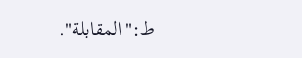ط:"المقابلة".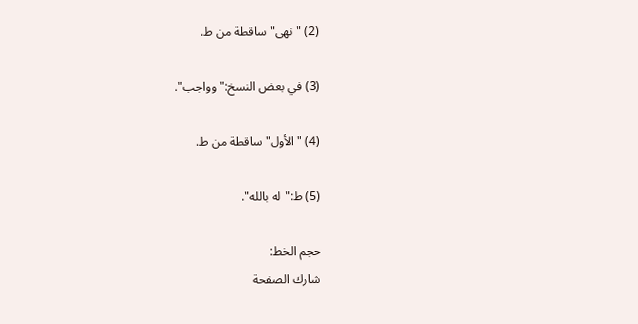(2) "نهى"ساقطة من ط.

(3) في بعض النسخ:"وواجب".

(4) "الأول"ساقطة من ط.

(5) ط:"له بالله".

حجم الخط:
شارك الصفحة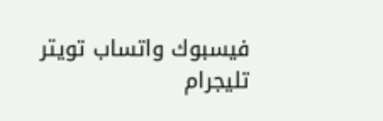فيسبوك واتساب تويتر تليجرام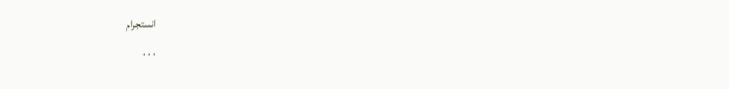انستجرام
. . .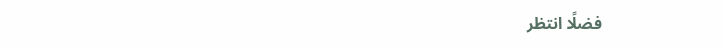فضلًا انتظر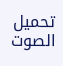تحميل الصوت